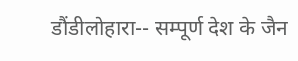डौंडीलोहारा-- सम्पूर्ण देश के जैन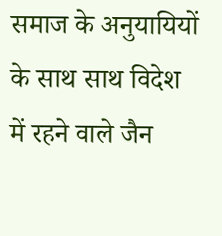समाज के अनुयायियों के साथ साथ विदेश में रहने वाले जैन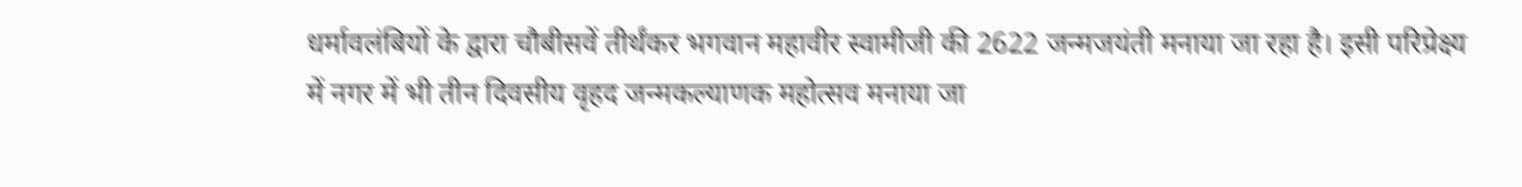धर्मावलंबियों के द्वारा चौबीसवें तीर्थंकर भगवान महावीर स्वामीजी की 2622 जन्मजयंती मनाया जा रहा है। इसी परिप्रेक्ष्य में नगर में भी तीन दिवसीय वृहद जन्मकल्याणक महोत्सव मनाया जा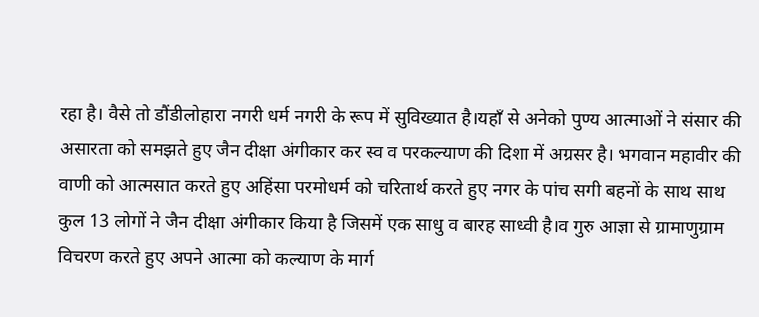रहा है। वैसे तो डौंडीलोहारा नगरी धर्म नगरी के रूप में सुविख्यात है।यहाँ से अनेको पुण्य आत्माओं ने संसार की असारता को समझते हुए जैन दीक्षा अंगीकार कर स्व व परकल्याण की दिशा में अग्रसर है। भगवान महावीर की वाणी को आत्मसात करते हुए अहिंसा परमोधर्म को चरितार्थ करते हुए नगर के पांच सगी बहनों के साथ साथ कुल 13 लोगों ने जैन दीक्षा अंगीकार किया है जिसमें एक साधु व बारह साध्वी है।व गुरु आज्ञा से ग्रामाणुग्राम विचरण करते हुए अपने आत्मा को कल्याण के मार्ग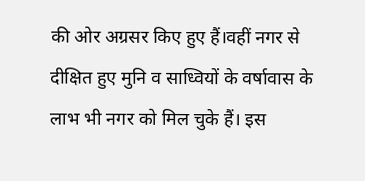की ओर अग्रसर किए हुए हैं।वहीं नगर से दीक्षित हुए मुनि व साध्वियों के वर्षावास के लाभ भी नगर को मिल चुके हैं। इस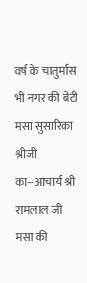वर्ष के चातुर्मास भी नगर की बेटी मसा सुसारिका श्रीजी का--आचार्य श्री रामलाल जी मसा की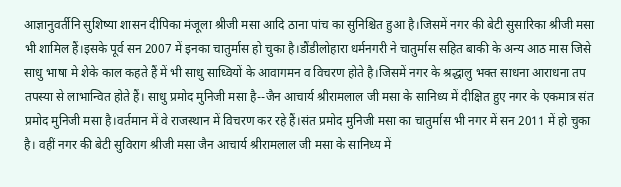आज्ञानुवर्तीनि सुशिष्या शासन दीपिका मंजूला श्रीजी मसा आदि ठाना पांच का सुनिश्चित हुआ है।जिसमें नगर की बेटी सुसारिका श्रीजी मसा भी शामिल हैं।इसके पूर्व सन 2007 में इनका चातुर्मास हो चुका है।डौंडीलोहारा धर्मनगरी ने चातुर्मास सहित बाकी के अन्य आठ मास जिसे साधु भाषा मे शेके काल कहते हैं में भी साधु साध्वियों के आवागमन व विचरण होते है।जिसमें नगर के श्रद्धालु भक्त साधना आराधना तप तपस्या से लाभान्वित होते हैं। साधु प्रमोद मुनिजी मसा है--जैन आचार्य श्रीरामलाल जी मसा के सानिध्य में दीक्षित हुए नगर के एकमात्र संत प्रमोद मुनिजी मसा है।वर्तमान में वे राजस्थान में विचरण कर रहे हैं।संत प्रमोद मुनिजी मसा का चातुर्मास भी नगर में सन 2011 में हो चुका है। वहीं नगर की बेटी सुविराग श्रीजी मसा जैन आचार्य श्रीरामलाल जी मसा के सानिध्य में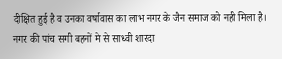दीक्षित हुई है व उनका वर्षावास का लाभ नगर के जैन समाज को नही मिला है। नगर की पांच सगी बहनों मे से साध्वी शारदा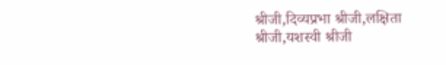श्रीजी,दिव्यप्रभा श्रीजी,लक्षिता श्रीजी,यशस्वी श्रीजी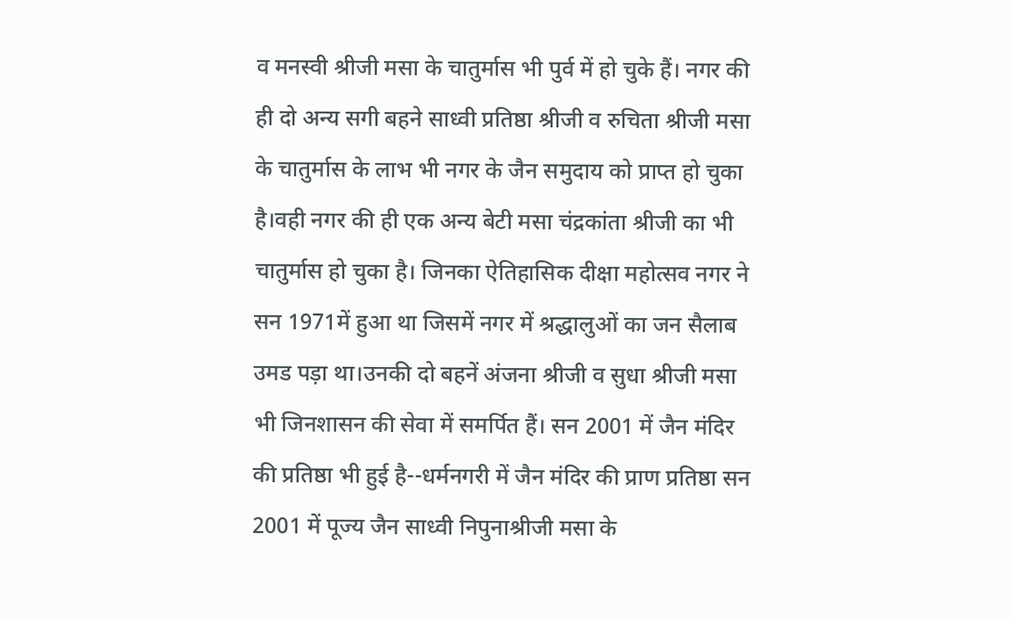व मनस्वी श्रीजी मसा के चातुर्मास भी पुर्व में हो चुके हैं। नगर की ही दो अन्य सगी बहने साध्वी प्रतिष्ठा श्रीजी व रुचिता श्रीजी मसा के चातुर्मास के लाभ भी नगर के जैन समुदाय को प्राप्त हो चुका है।वही नगर की ही एक अन्य बेटी मसा चंद्रकांता श्रीजी का भी चातुर्मास हो चुका है। जिनका ऐतिहासिक दीक्षा महोत्सव नगर ने सन 1971में हुआ था जिसमें नगर में श्रद्धालुओं का जन सैलाब उमड पड़ा था।उनकी दो बहनें अंजना श्रीजी व सुधा श्रीजी मसा भी जिनशासन की सेवा में समर्पित हैं। सन 2001 में जैन मंदिर की प्रतिष्ठा भी हुई है--धर्मनगरी में जैन मंदिर की प्राण प्रतिष्ठा सन 2001 में पूज्य जैन साध्वी निपुनाश्रीजी मसा के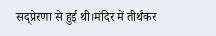सद्प्रेरणा से हुई थी।मंदिर में तीर्थंकर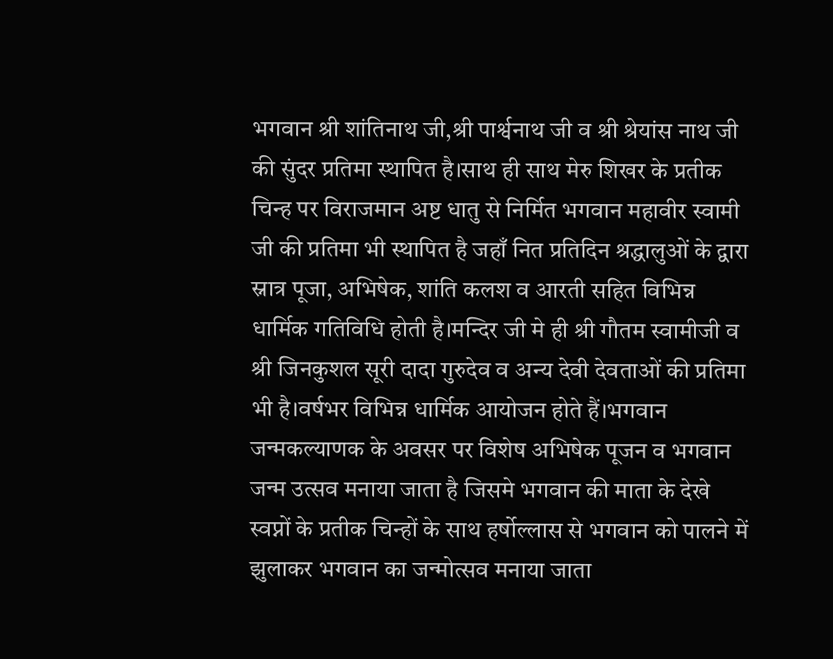भगवान श्री शांतिनाथ जी,श्री पार्श्वनाथ जी व श्री श्रेयांस नाथ जी की सुंदर प्रतिमा स्थापित है।साथ ही साथ मेरु शिखर के प्रतीक चिन्ह पर विराजमान अष्ट धातु से निर्मित भगवान महावीर स्वामी जी की प्रतिमा भी स्थापित है जहाँ नित प्रतिदिन श्रद्धालुओं के द्वारा स्नात्र पूजा, अभिषेक, शांति कलश व आरती सहित विभिन्न धार्मिक गतिविधि होती है।मन्दिर जी मे ही श्री गौतम स्वामीजी व श्री जिनकुशल सूरी दादा गुरुदेव व अन्य देवी देवताओं की प्रतिमा भी है।वर्षभर विभिन्न धार्मिक आयोजन होते हैं।भगवान जन्मकल्याणक के अवसर पर विशेष अभिषेक पूजन व भगवान जन्म उत्सव मनाया जाता है जिसमे भगवान की माता के देखे स्वप्नों के प्रतीक चिन्हों के साथ हर्षोल्लास से भगवान को पालने में झुलाकर भगवान का जन्मोत्सव मनाया जाता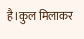है।कुल मिलाकर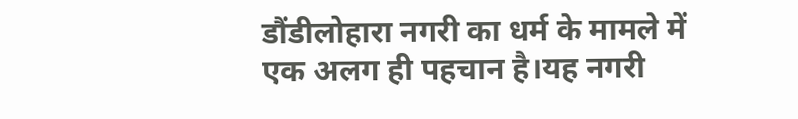डौंडीलोहारा नगरी का धर्म के मामले में एक अलग ही पहचान है।यह नगरी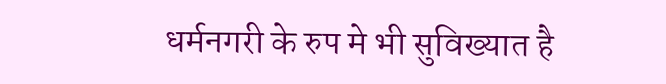धर्मनगरी के रुप मे भी सुविख्यात है